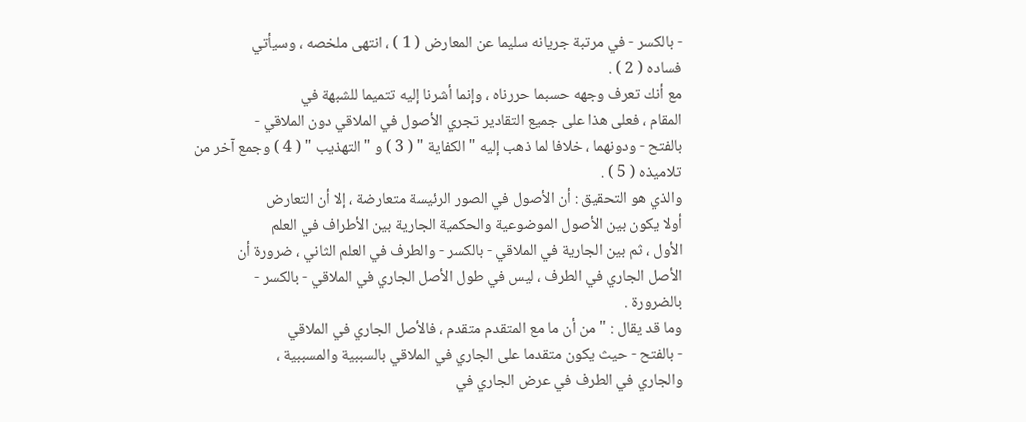- بالكسر - في مرتبة جريانه سليما عن المعارض ( 1 ) ، انتهى ملخصه ، وسيأتي
فساده ( 2 ) .
مع أنك تعرف وجهه حسبما حررناه ، وإنما أشرنا إليه تتميما للشبهة في
المقام ، فعلى هذا على جميع التقادير تجري الأصول في الملاقي دون الملاقي -
بالفتح - ودونهما ، خلافا لما ذهب إليه " الكفاية " ( 3 ) و " التهذيب " ( 4 ) وجمع آخر من
تلاميذه ( 5 ) .
والذي هو التحقيق : أن الأصول في الصور الرئيسة متعارضة ، إلا أن التعارض
أولا يكون بين الأصول الموضوعية والحكمية الجارية بين الأطراف في العلم
الأول ، ثم بين الجارية في الملاقي - بالكسر - والطرف في العلم الثاني ، ضرورة أن
الأصل الجاري في الطرف ، ليس في طول الأصل الجاري في الملاقي - بالكسر -
بالضرورة .
وما قد يقال : " من أن ما مع المتقدم متقدم ، فالأصل الجاري في الملاقي
- بالفتح - حيث يكون متقدما على الجاري في الملاقي بالسببية والمسببية ،
والجاري في الطرف في عرض الجاري في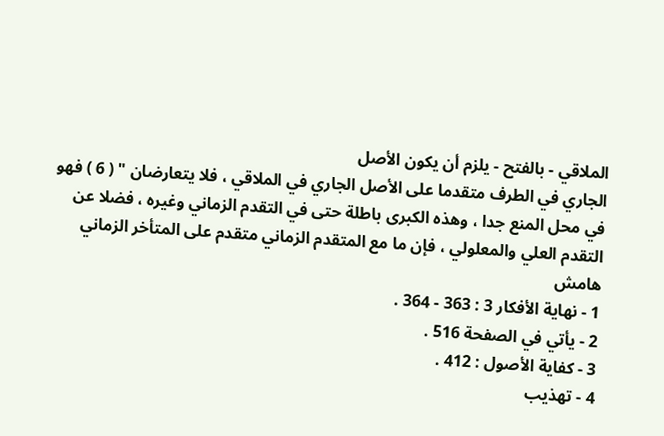الملاقي - بالفتح - يلزم أن يكون الأصل
الجاري في الطرف متقدما على الأصل الجاري في الملاقي ، فلا يتعارضان " ( 6 ) فهو
في محل المنع جدا ، وهذه الكبرى باطلة حتى في التقدم الزماني وغيره ، فضلا عن
التقدم العلي والمعلولي ، فإن ما مع المتقدم الزماني متقدم على المتأخر الزماني
هامش
1 - نهاية الأفكار 3 : 363 - 364 .
2 - يأتي في الصفحة 516 .
3 - كفاية الأصول : 412 .
4 - تهذيب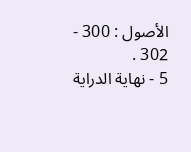الأصول : 300 - 302 .
5 - نهاية الدراية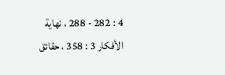4 : 282 - 288 ، نهاية الأفكار 3 : 358 ، حقائق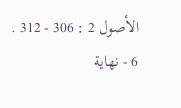الأصول 2 : 306 - 312 .
6 - نهاية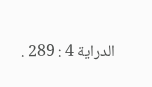الدراية 4 : 289 .